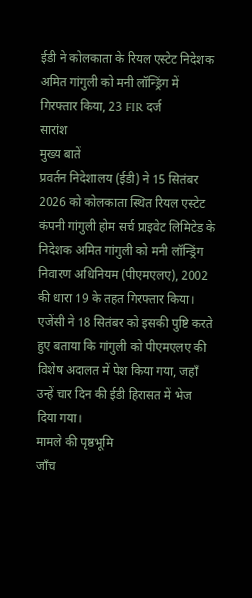ईडी ने कोलकाता के रियल एस्टेट निदेशक अमित गांगुली को मनी लॉन्ड्रिंग में गिरफ्तार किया, 23 FIR दर्ज
सारांश
मुख्य बातें
प्रवर्तन निदेशालय (ईडी) ने 15 सितंबर 2026 को कोलकाता स्थित रियल एस्टेट कंपनी गांगुली होम सर्च प्राइवेट लिमिटेड के निदेशक अमित गांगुली को मनी लॉन्ड्रिंग निवारण अधिनियम (पीएमएलए), 2002 की धारा 19 के तहत गिरफ्तार किया। एजेंसी ने 18 सितंबर को इसकी पुष्टि करते हुए बताया कि गांगुली को पीएमएलए की विशेष अदालत में पेश किया गया, जहाँ उन्हें चार दिन की ईडी हिरासत में भेज दिया गया।
मामले की पृष्ठभूमि
जाँच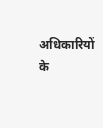अधिकारियों के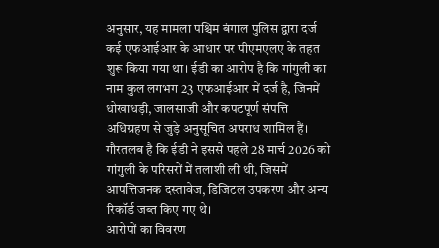अनुसार, यह मामला पश्चिम बंगाल पुलिस द्वारा दर्ज कई एफआईआर के आधार पर पीएमएलए के तहत शुरू किया गया था। ईडी का आरोप है कि गांगुली का नाम कुल लगभग 23 एफआईआर में दर्ज है, जिनमें धोखाधड़ी, जालसाजी और कपटपूर्ण संपत्ति अधिग्रहण से जुड़े अनुसूचित अपराध शामिल हैं।
गौरतलब है कि ईडी ने इससे पहले 28 मार्च 2026 को गांगुली के परिसरों में तलाशी ली थी, जिसमें आपत्तिजनक दस्तावेज, डिजिटल उपकरण और अन्य रिकॉर्ड जब्त किए गए थे।
आरोपों का विवरण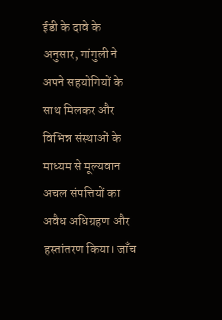ईडी के दावे के अनुसार, गांगुली ने अपने सहयोगियों के साथ मिलकर और विभिन्न संस्थाओं के माध्यम से मूल्यवान अचल संपत्तियों का अवैध अधिग्रहण और हस्तांतरण किया। जाँच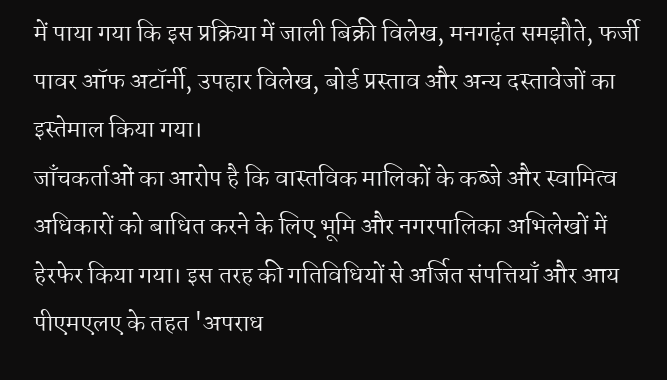में पाया गया कि इस प्रक्रिया में जाली बिक्री विलेख, मनगढ़ंत समझौते, फर्जी पावर ऑफ अटॉर्नी, उपहार विलेख, बोर्ड प्रस्ताव और अन्य दस्तावेजों का इस्तेमाल किया गया।
जाँचकर्ताओं का आरोप है कि वास्तविक मालिकों के कब्जे और स्वामित्व अधिकारों को बाधित करने के लिए भूमि और नगरपालिका अभिलेखों में हेरफेर किया गया। इस तरह की गतिविधियों से अर्जित संपत्तियाँ और आय पीएमएलए के तहत 'अपराध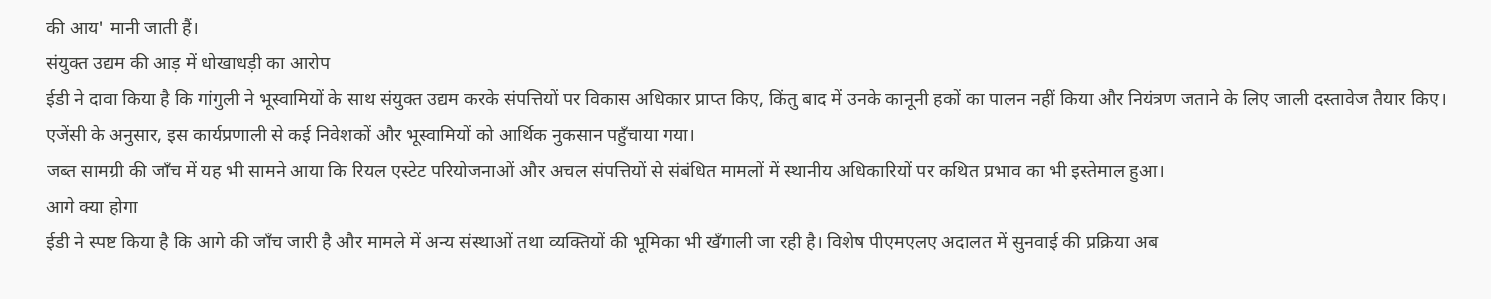की आय' मानी जाती हैं।
संयुक्त उद्यम की आड़ में धोखाधड़ी का आरोप
ईडी ने दावा किया है कि गांगुली ने भूस्वामियों के साथ संयुक्त उद्यम करके संपत्तियों पर विकास अधिकार प्राप्त किए, किंतु बाद में उनके कानूनी हकों का पालन नहीं किया और नियंत्रण जताने के लिए जाली दस्तावेज तैयार किए। एजेंसी के अनुसार, इस कार्यप्रणाली से कई निवेशकों और भूस्वामियों को आर्थिक नुकसान पहुँचाया गया।
जब्त सामग्री की जाँच में यह भी सामने आया कि रियल एस्टेट परियोजनाओं और अचल संपत्तियों से संबंधित मामलों में स्थानीय अधिकारियों पर कथित प्रभाव का भी इस्तेमाल हुआ।
आगे क्या होगा
ईडी ने स्पष्ट किया है कि आगे की जाँच जारी है और मामले में अन्य संस्थाओं तथा व्यक्तियों की भूमिका भी खँगाली जा रही है। विशेष पीएमएलए अदालत में सुनवाई की प्रक्रिया अब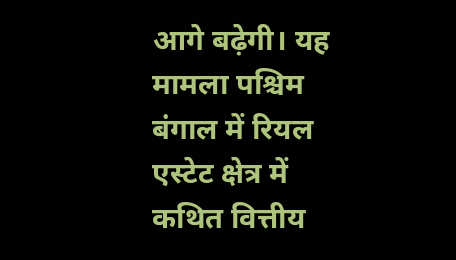आगे बढ़ेगी। यह मामला पश्चिम बंगाल में रियल एस्टेट क्षेत्र में कथित वित्तीय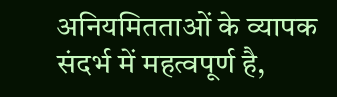अनियमितताओं के व्यापक संदर्भ में महत्वपूर्ण है,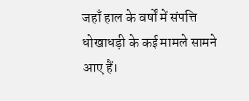जहाँ हाल के वर्षों में संपत्ति धोखाधड़ी के कई मामले सामने आए हैं।